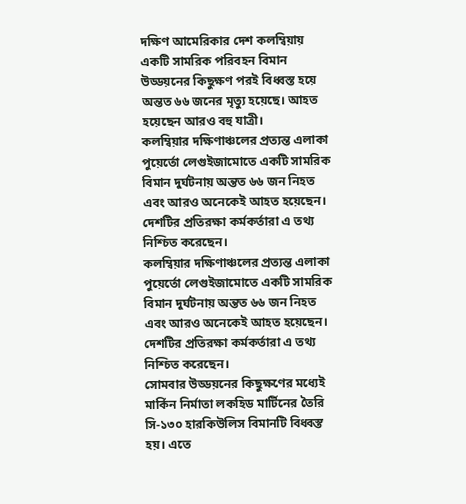দক্ষিণ আমেরিকার দেশ কলম্বিয়ায় একটি সামরিক পরিবহন বিমান উড্ডয়নের কিছুক্ষণ পরই বিধ্বস্ত হয়ে অন্তত ৬৬ জনের মৃত্যু হয়েছে। আহত হয়েছেন আরও বহু যাত্রী।
কলম্বিয়ার দক্ষিণাঞ্চলের প্রত্যন্ত এলাকা পুয়ের্তো লেগুইজামোতে একটি সামরিক বিমান দুর্ঘটনায় অন্তত ৬৬ জন নিহত এবং আরও অনেকেই আহত হয়েছেন। দেশটির প্রতিরক্ষা কর্মকর্তারা এ তথ্য নিশ্চিত করেছেন।
কলম্বিয়ার দক্ষিণাঞ্চলের প্রত্যন্ত এলাকা পুয়ের্তো লেগুইজামোতে একটি সামরিক বিমান দুর্ঘটনায় অন্তত ৬৬ জন নিহত এবং আরও অনেকেই আহত হয়েছেন। দেশটির প্রতিরক্ষা কর্মকর্তারা এ তথ্য নিশ্চিত করেছেন।
সোমবার উড্ডয়নের কিছুক্ষণের মধ্যেই মার্কিন নির্মাতা লকহিড মার্টিনের তৈরি সি-১৩০ হারকিউলিস বিমানটি বিধ্বস্ত হয়। এতে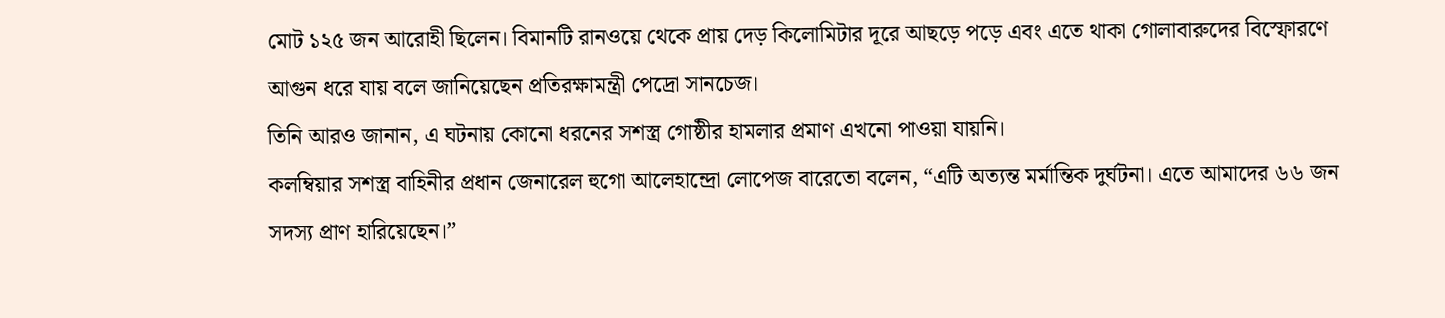মোট ১২৫ জন আরোহী ছিলেন। বিমানটি রানওয়ে থেকে প্রায় দেড় কিলোমিটার দূরে আছড়ে পড়ে এবং এতে থাকা গোলাবারুদের বিস্ফোরণে আগুন ধরে যায় বলে জানিয়েছেন প্রতিরক্ষামন্ত্রী পেদ্রো সানচেজ।
তিনি আরও জানান, এ ঘটনায় কোনো ধরনের সশস্ত্র গোষ্ঠীর হামলার প্রমাণ এখনো পাওয়া যায়নি।
কলম্বিয়ার সশস্ত্র বাহিনীর প্রধান জেনারেল হুগো আলেহান্দ্রো লোপেজ বারেতো বলেন, “এটি অত্যন্ত মর্মান্তিক দুর্ঘটনা। এতে আমাদের ৬৬ জন সদস্য প্রাণ হারিয়েছেন।”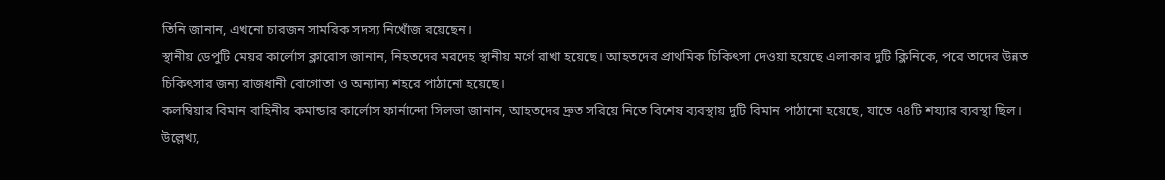তিনি জানান, এখনো চারজন সামরিক সদস্য নিখোঁজ রয়েছেন।
স্থানীয় ডেপুটি মেয়র কার্লোস ক্লারোস জানান, নিহতদের মরদেহ স্থানীয় মর্গে রাখা হয়েছে। আহতদের প্রাথমিক চিকিৎসা দেওয়া হয়েছে এলাকার দুটি ক্লিনিকে, পরে তাদের উন্নত চিকিৎসার জন্য রাজধানী বোগোতা ও অন্যান্য শহরে পাঠানো হয়েছে।
কলম্বিয়ার বিমান বাহিনীর কমান্ডার কার্লোস ফার্নান্দো সিলভা জানান, আহতদের দ্রুত সরিয়ে নিতে বিশেষ ব্যবস্থায় দুটি বিমান পাঠানো হয়েছে, যাতে ৭৪টি শয্যার ব্যবস্থা ছিল।
উল্লেখ্য,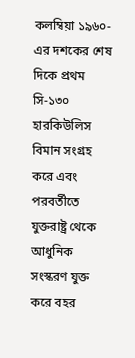কলম্বিয়া ১৯৬০-এর দশকের শেষ দিকে প্রথম সি-১৩০ হারকিউলিস বিমান সংগ্রহ করে এবং পরবর্তীতে যুক্তরাষ্ট্র থেকে আধুনিক সংস্করণ যুক্ত করে বহর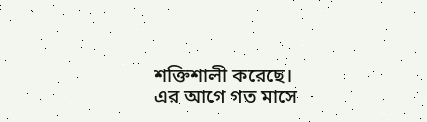শক্তিশালী করেছে।
এর আগে গত মাসে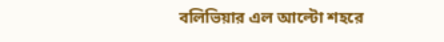বলিভিয়ার এল আল্টো শহরে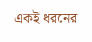একই ধরনের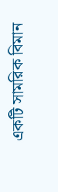একটি সামরিক বিমান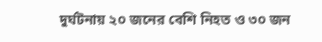দুর্ঘটনায় ২০ জনের বেশি নিহত ও ৩০ জন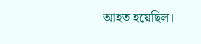আহত হয়েছিল।